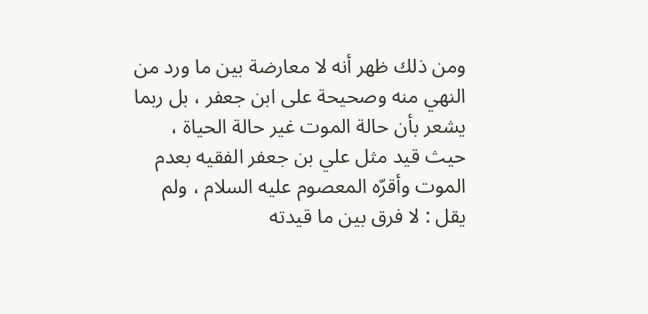ومن ذلك ظهر أنه لا معارضة بين ما ورد من النهي منه وصحيحة على ابن جعفر ، بل ربما يشعر بأن حالة الموت غير حالة الحياة ، حيث قيد مثل علي بن جعفر الفقيه بعدم الموت وأقرّه المعصوم عليه السلام ، ولم يقل : لا فرق بين ما قيدته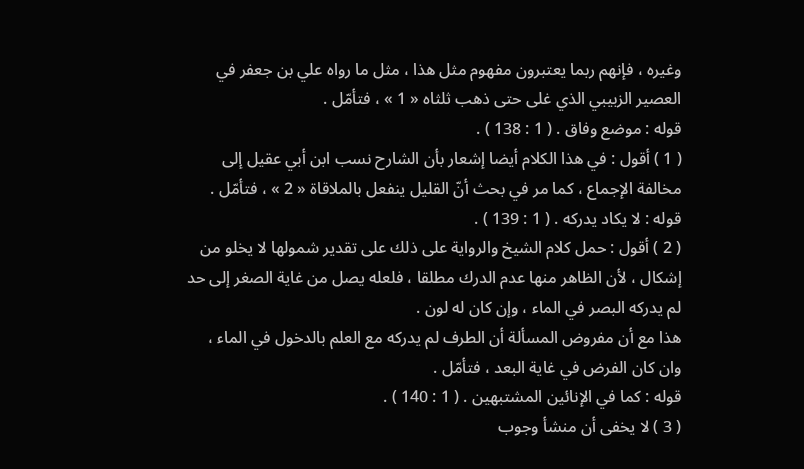وغيره ، فإنهم ربما يعتبرون مفهوم مثل هذا ، مثل ما رواه علي بن جعفر في العصير الزبيبي الذي غلى حتى ذهب ثلثاه « 1 » ، فتأمّل .
قوله : موضع وفاق . ( 1 : 138 ) .
( 1 ) أقول : في هذا الكلام أيضا إشعار بأن الشارح نسب ابن أبي عقيل إلى مخالفة الإجماع ، كما مر في بحث أنّ القليل ينفعل بالملاقاة « 2 » ، فتأمّل .
قوله : لا يكاد يدركه . ( 1 : 139 ) .
( 2 ) أقول : حمل كلام الشيخ والرواية على ذلك على تقدير شمولها لا يخلو من إشكال ، لأن الظاهر منها عدم الدرك مطلقا ، فلعله يصل من غاية الصغر إلى حد لم يدركه البصر في الماء ، وإن كان له لون .
هذا مع أن مفروض المسألة أن الطرف لم يدركه مع العلم بالدخول في الماء ، وان كان الفرض في غاية البعد ، فتأمّل .
قوله : كما في الإنائين المشتبهين . ( 1 : 140 ) .
( 3 ) لا يخفى أن منشأ وجوب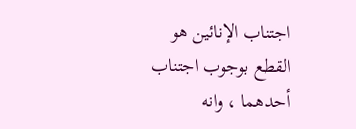اجتناب الإنائين هو القطع بوجوب اجتناب أحدهما ، وانه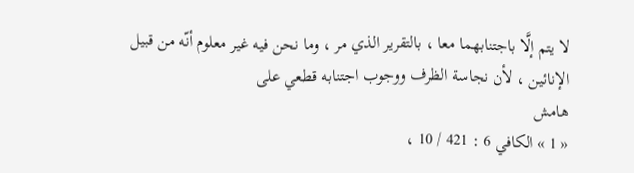لا يتم إلَّا باجتنابهما معا ، بالتقرير الذي مر ، وما نحن فيه غير معلوم أنّه من قبيل الإنائين ، لأن نجاسة الظرف ووجوب اجتنابه قطعي على
هامش
« 1 » الكافي 6 : 421 / 10 ،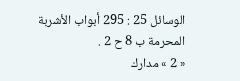الوسائل 25 : 295 أبواب الأشربة المحرمة ب 8 ح 2 .
« 2 » مدارك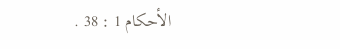الأحكام 1 : 38 .